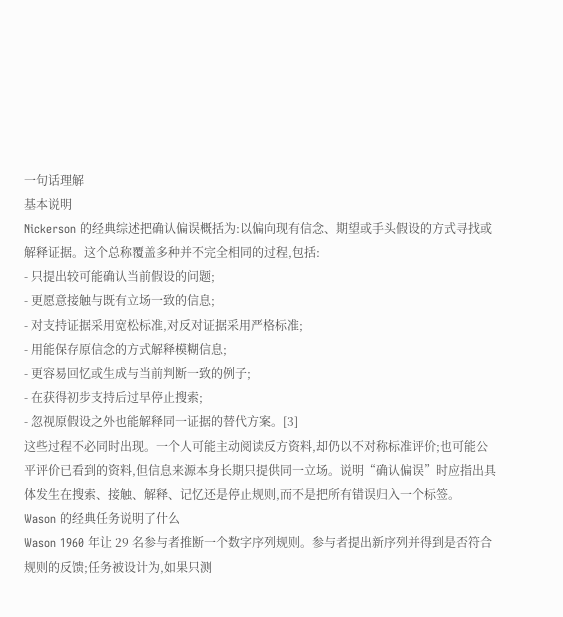一句话理解
基本说明
Nickerson 的经典综述把确认偏误概括为:以偏向现有信念、期望或手头假设的方式寻找或解释证据。这个总称覆盖多种并不完全相同的过程,包括:
- 只提出较可能确认当前假设的问题;
- 更愿意接触与既有立场一致的信息;
- 对支持证据采用宽松标准,对反对证据采用严格标准;
- 用能保存原信念的方式解释模糊信息;
- 更容易回忆或生成与当前判断一致的例子;
- 在获得初步支持后过早停止搜索;
- 忽视原假设之外也能解释同一证据的替代方案。[3]
这些过程不必同时出现。一个人可能主动阅读反方资料,却仍以不对称标准评价;也可能公平评价已看到的资料,但信息来源本身长期只提供同一立场。说明“确认偏误”时应指出具体发生在搜索、接触、解释、记忆还是停止规则,而不是把所有错误归入一个标签。
Wason 的经典任务说明了什么
Wason 1960 年让 29 名参与者推断一个数字序列规则。参与者提出新序列并得到是否符合规则的反馈;任务被设计为,如果只测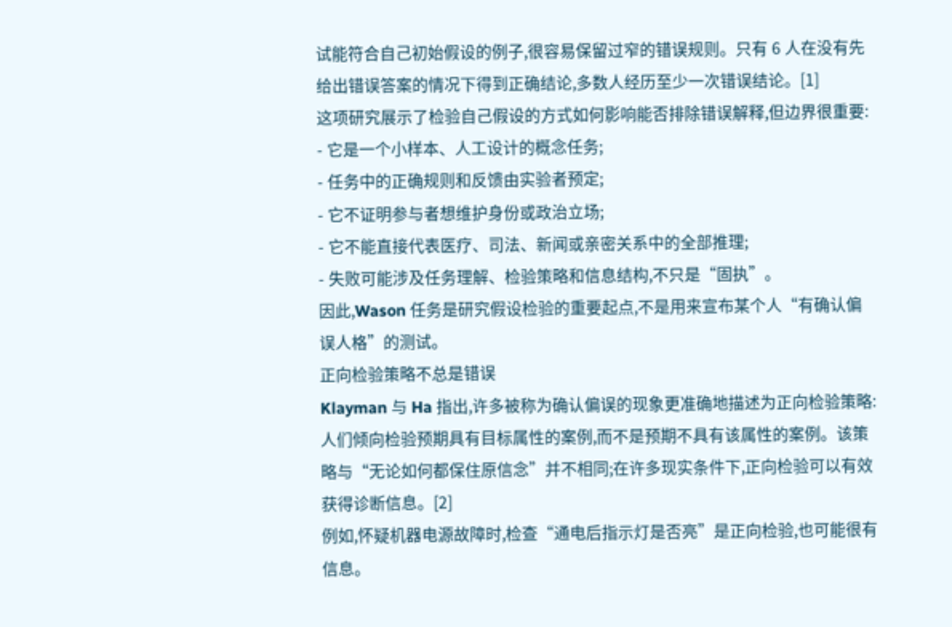试能符合自己初始假设的例子,很容易保留过窄的错误规则。只有 6 人在没有先给出错误答案的情况下得到正确结论,多数人经历至少一次错误结论。[1]
这项研究展示了检验自己假设的方式如何影响能否排除错误解释,但边界很重要:
- 它是一个小样本、人工设计的概念任务;
- 任务中的正确规则和反馈由实验者预定;
- 它不证明参与者想维护身份或政治立场;
- 它不能直接代表医疗、司法、新闻或亲密关系中的全部推理;
- 失败可能涉及任务理解、检验策略和信息结构,不只是“固执”。
因此,Wason 任务是研究假设检验的重要起点,不是用来宣布某个人“有确认偏误人格”的测试。
正向检验策略不总是错误
Klayman 与 Ha 指出,许多被称为确认偏误的现象更准确地描述为正向检验策略:人们倾向检验预期具有目标属性的案例,而不是预期不具有该属性的案例。该策略与“无论如何都保住原信念”并不相同;在许多现实条件下,正向检验可以有效获得诊断信息。[2]
例如,怀疑机器电源故障时,检查“通电后指示灯是否亮”是正向检验,也可能很有信息。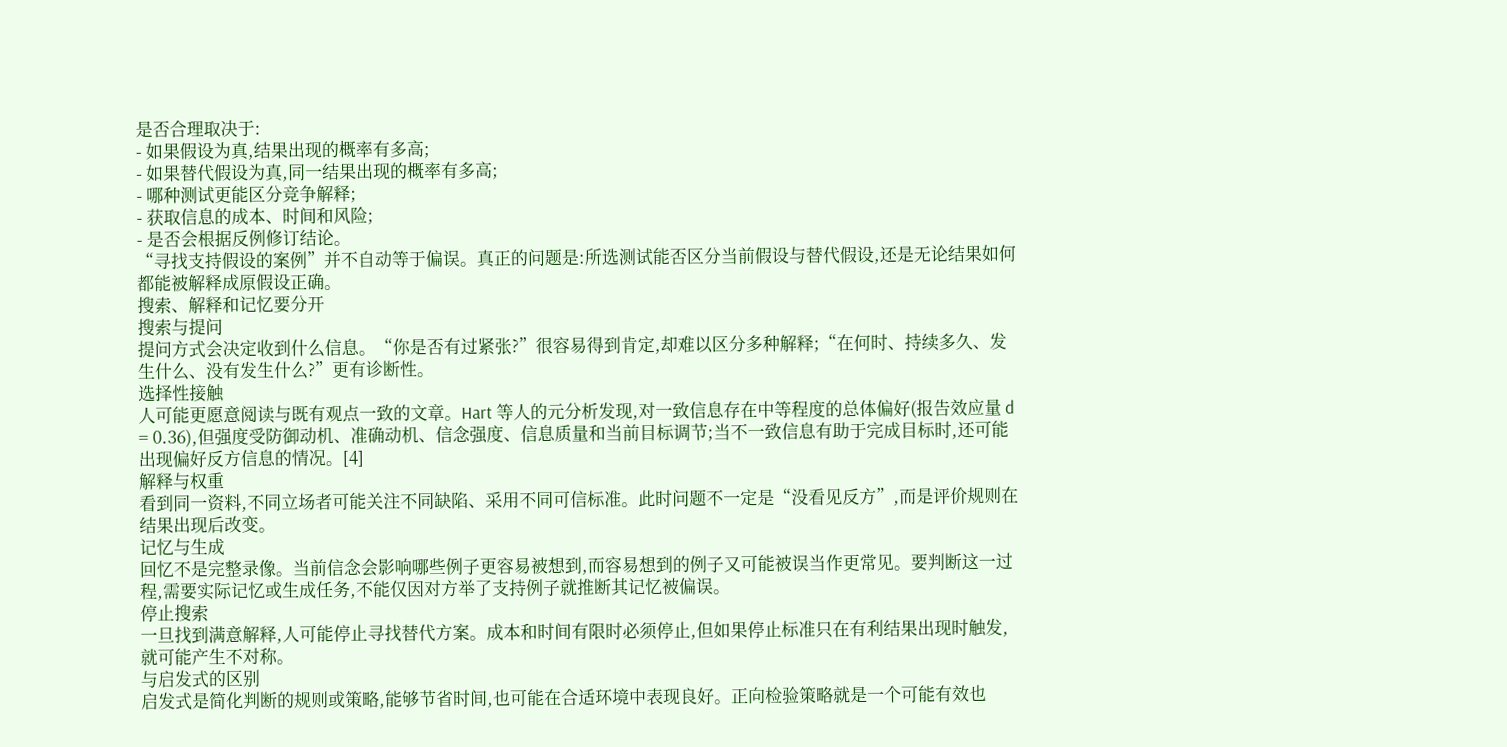是否合理取决于:
- 如果假设为真,结果出现的概率有多高;
- 如果替代假设为真,同一结果出现的概率有多高;
- 哪种测试更能区分竞争解释;
- 获取信息的成本、时间和风险;
- 是否会根据反例修订结论。
“寻找支持假设的案例”并不自动等于偏误。真正的问题是:所选测试能否区分当前假设与替代假设,还是无论结果如何都能被解释成原假设正确。
搜索、解释和记忆要分开
搜索与提问
提问方式会决定收到什么信息。“你是否有过紧张?”很容易得到肯定,却难以区分多种解释;“在何时、持续多久、发生什么、没有发生什么?”更有诊断性。
选择性接触
人可能更愿意阅读与既有观点一致的文章。Hart 等人的元分析发现,对一致信息存在中等程度的总体偏好(报告效应量 d = 0.36),但强度受防御动机、准确动机、信念强度、信息质量和当前目标调节;当不一致信息有助于完成目标时,还可能出现偏好反方信息的情况。[4]
解释与权重
看到同一资料,不同立场者可能关注不同缺陷、采用不同可信标准。此时问题不一定是“没看见反方”,而是评价规则在结果出现后改变。
记忆与生成
回忆不是完整录像。当前信念会影响哪些例子更容易被想到,而容易想到的例子又可能被误当作更常见。要判断这一过程,需要实际记忆或生成任务,不能仅因对方举了支持例子就推断其记忆被偏误。
停止搜索
一旦找到满意解释,人可能停止寻找替代方案。成本和时间有限时必须停止,但如果停止标准只在有利结果出现时触发,就可能产生不对称。
与启发式的区别
启发式是简化判断的规则或策略,能够节省时间,也可能在合适环境中表现良好。正向检验策略就是一个可能有效也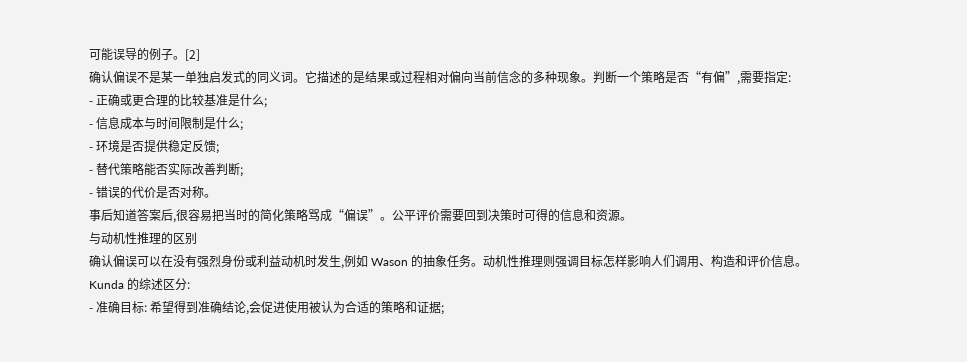可能误导的例子。[2]
确认偏误不是某一单独启发式的同义词。它描述的是结果或过程相对偏向当前信念的多种现象。判断一个策略是否“有偏”,需要指定:
- 正确或更合理的比较基准是什么;
- 信息成本与时间限制是什么;
- 环境是否提供稳定反馈;
- 替代策略能否实际改善判断;
- 错误的代价是否对称。
事后知道答案后,很容易把当时的简化策略骂成“偏误”。公平评价需要回到决策时可得的信息和资源。
与动机性推理的区别
确认偏误可以在没有强烈身份或利益动机时发生,例如 Wason 的抽象任务。动机性推理则强调目标怎样影响人们调用、构造和评价信息。
Kunda 的综述区分:
- 准确目标: 希望得到准确结论,会促进使用被认为合适的策略和证据;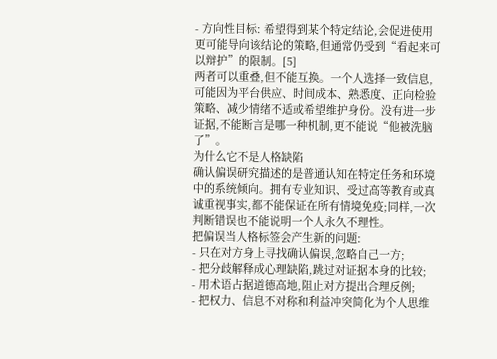- 方向性目标: 希望得到某个特定结论,会促进使用更可能导向该结论的策略,但通常仍受到“看起来可以辩护”的限制。[5]
两者可以重叠,但不能互换。一个人选择一致信息,可能因为平台供应、时间成本、熟悉度、正向检验策略、减少情绪不适或希望维护身份。没有进一步证据,不能断言是哪一种机制,更不能说“他被洗脑了”。
为什么它不是人格缺陷
确认偏误研究描述的是普通认知在特定任务和环境中的系统倾向。拥有专业知识、受过高等教育或真诚重视事实,都不能保证在所有情境免疫;同样,一次判断错误也不能说明一个人永久不理性。
把偏误当人格标签会产生新的问题:
- 只在对方身上寻找确认偏误,忽略自己一方;
- 把分歧解释成心理缺陷,跳过对证据本身的比较;
- 用术语占据道德高地,阻止对方提出合理反例;
- 把权力、信息不对称和利益冲突简化为个人思维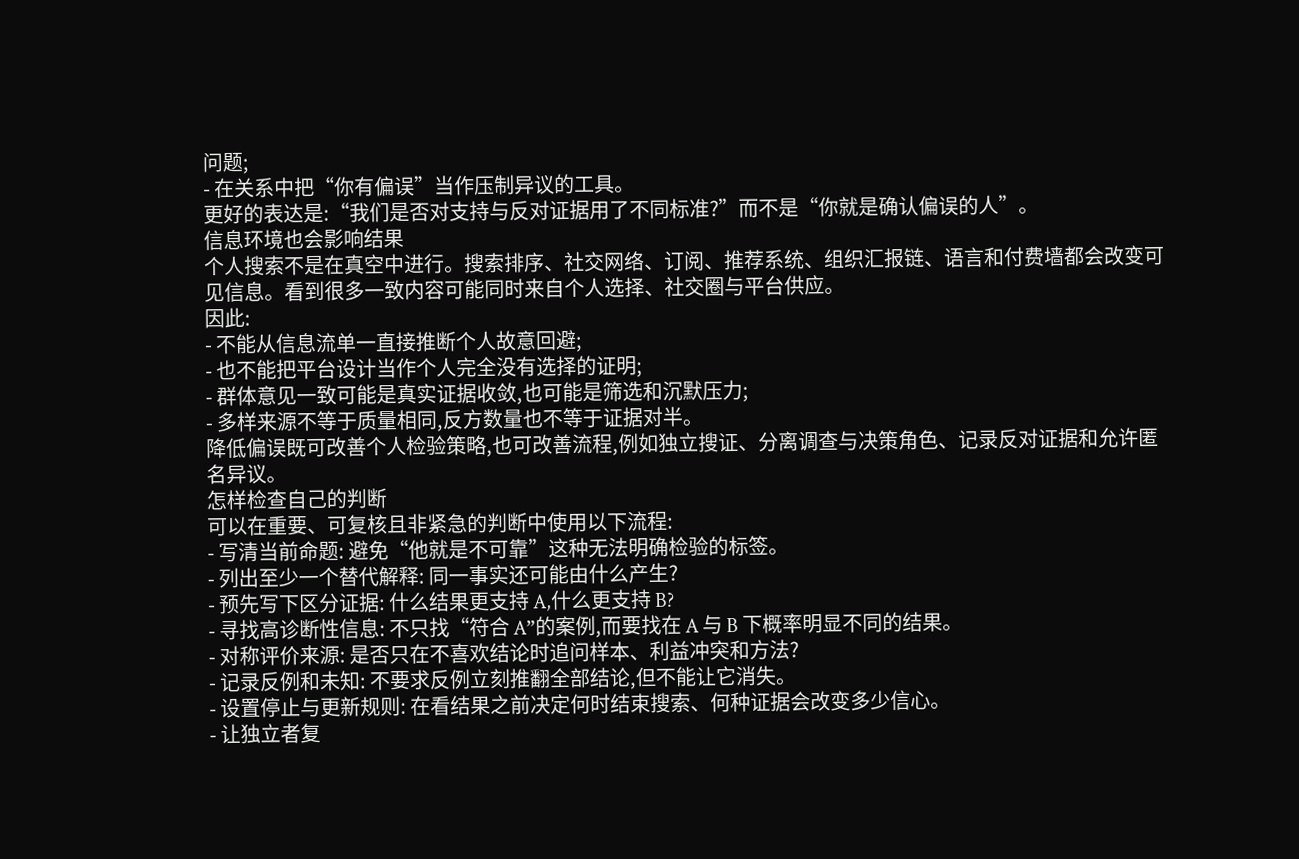问题;
- 在关系中把“你有偏误”当作压制异议的工具。
更好的表达是:“我们是否对支持与反对证据用了不同标准?”而不是“你就是确认偏误的人”。
信息环境也会影响结果
个人搜索不是在真空中进行。搜索排序、社交网络、订阅、推荐系统、组织汇报链、语言和付费墙都会改变可见信息。看到很多一致内容可能同时来自个人选择、社交圈与平台供应。
因此:
- 不能从信息流单一直接推断个人故意回避;
- 也不能把平台设计当作个人完全没有选择的证明;
- 群体意见一致可能是真实证据收敛,也可能是筛选和沉默压力;
- 多样来源不等于质量相同,反方数量也不等于证据对半。
降低偏误既可改善个人检验策略,也可改善流程,例如独立搜证、分离调查与决策角色、记录反对证据和允许匿名异议。
怎样检查自己的判断
可以在重要、可复核且非紧急的判断中使用以下流程:
- 写清当前命题: 避免“他就是不可靠”这种无法明确检验的标签。
- 列出至少一个替代解释: 同一事实还可能由什么产生?
- 预先写下区分证据: 什么结果更支持 A,什么更支持 B?
- 寻找高诊断性信息: 不只找“符合 A”的案例,而要找在 A 与 B 下概率明显不同的结果。
- 对称评价来源: 是否只在不喜欢结论时追问样本、利益冲突和方法?
- 记录反例和未知: 不要求反例立刻推翻全部结论,但不能让它消失。
- 设置停止与更新规则: 在看结果之前决定何时结束搜索、何种证据会改变多少信心。
- 让独立者复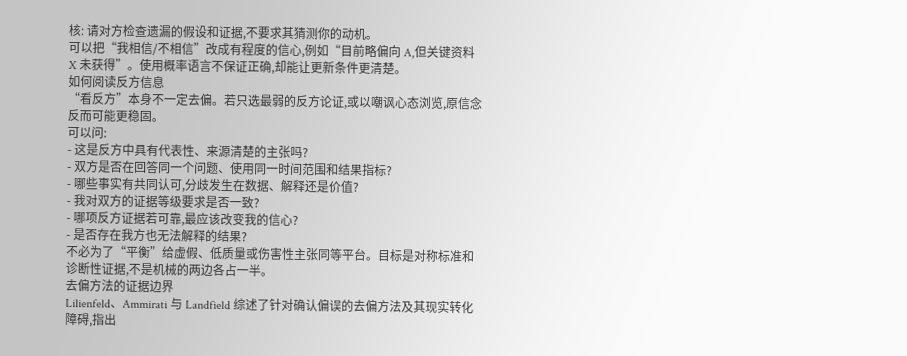核: 请对方检查遗漏的假设和证据,不要求其猜测你的动机。
可以把“我相信/不相信”改成有程度的信心,例如“目前略偏向 A,但关键资料 X 未获得”。使用概率语言不保证正确,却能让更新条件更清楚。
如何阅读反方信息
“看反方”本身不一定去偏。若只选最弱的反方论证,或以嘲讽心态浏览,原信念反而可能更稳固。
可以问:
- 这是反方中具有代表性、来源清楚的主张吗?
- 双方是否在回答同一个问题、使用同一时间范围和结果指标?
- 哪些事实有共同认可,分歧发生在数据、解释还是价值?
- 我对双方的证据等级要求是否一致?
- 哪项反方证据若可靠,最应该改变我的信心?
- 是否存在我方也无法解释的结果?
不必为了“平衡”给虚假、低质量或伤害性主张同等平台。目标是对称标准和诊断性证据,不是机械的两边各占一半。
去偏方法的证据边界
Lilienfeld、Ammirati 与 Landfield 综述了针对确认偏误的去偏方法及其现实转化障碍,指出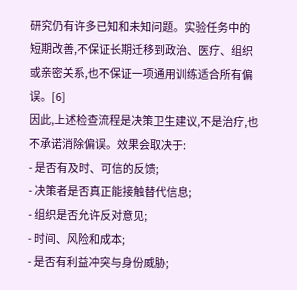研究仍有许多已知和未知问题。实验任务中的短期改善,不保证长期迁移到政治、医疗、组织或亲密关系,也不保证一项通用训练适合所有偏误。[6]
因此,上述检查流程是决策卫生建议,不是治疗,也不承诺消除偏误。效果会取决于:
- 是否有及时、可信的反馈;
- 决策者是否真正能接触替代信息;
- 组织是否允许反对意见;
- 时间、风险和成本;
- 是否有利益冲突与身份威胁;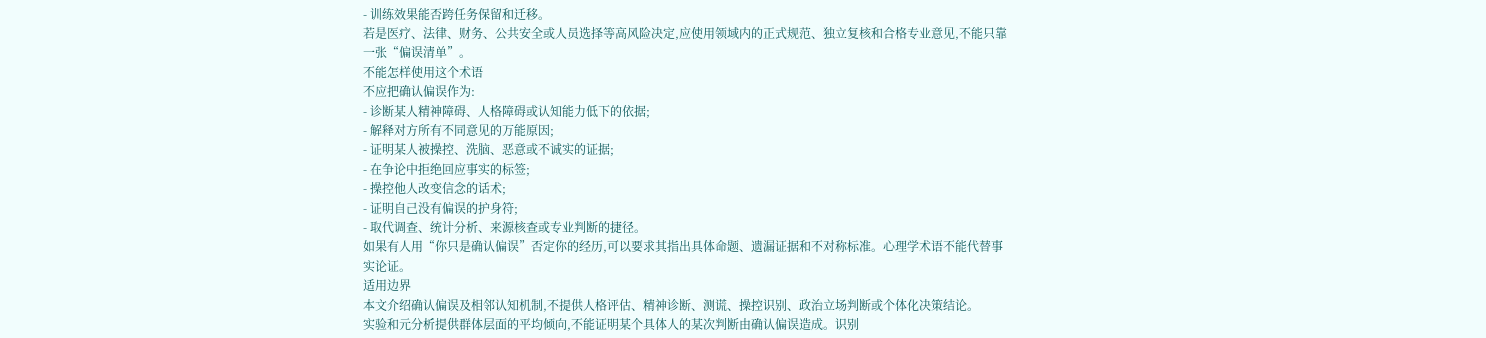- 训练效果能否跨任务保留和迁移。
若是医疗、法律、财务、公共安全或人员选择等高风险决定,应使用领域内的正式规范、独立复核和合格专业意见,不能只靠一张“偏误清单”。
不能怎样使用这个术语
不应把确认偏误作为:
- 诊断某人精神障碍、人格障碍或认知能力低下的依据;
- 解释对方所有不同意见的万能原因;
- 证明某人被操控、洗脑、恶意或不诚实的证据;
- 在争论中拒绝回应事实的标签;
- 操控他人改变信念的话术;
- 证明自己没有偏误的护身符;
- 取代调查、统计分析、来源核查或专业判断的捷径。
如果有人用“你只是确认偏误”否定你的经历,可以要求其指出具体命题、遗漏证据和不对称标准。心理学术语不能代替事实论证。
适用边界
本文介绍确认偏误及相邻认知机制,不提供人格评估、精神诊断、测谎、操控识别、政治立场判断或个体化决策结论。
实验和元分析提供群体层面的平均倾向,不能证明某个具体人的某次判断由确认偏误造成。识别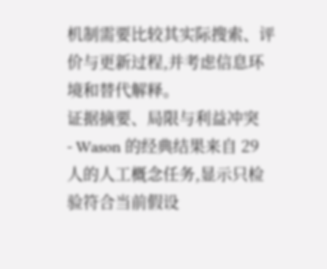机制需要比较其实际搜索、评价与更新过程,并考虑信息环境和替代解释。
证据摘要、局限与利益冲突
- Wason 的经典结果来自 29 人的人工概念任务,显示只检验符合当前假设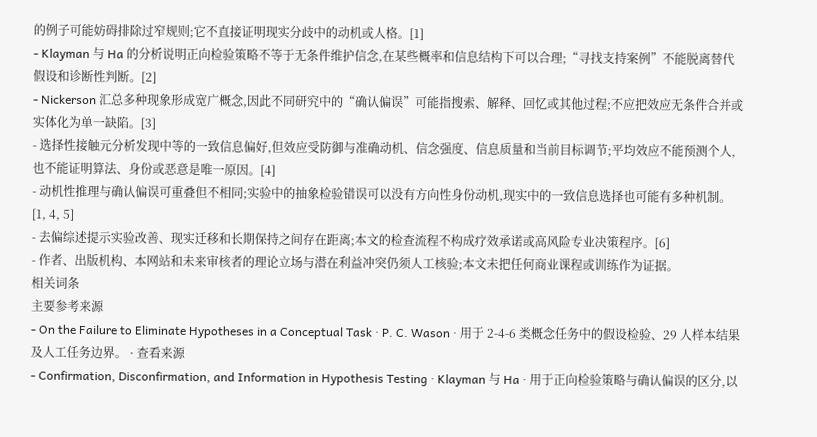的例子可能妨碍排除过窄规则;它不直接证明现实分歧中的动机或人格。[1]
- Klayman 与 Ha 的分析说明正向检验策略不等于无条件维护信念,在某些概率和信息结构下可以合理;“寻找支持案例”不能脱离替代假设和诊断性判断。[2]
- Nickerson 汇总多种现象形成宽广概念,因此不同研究中的“确认偏误”可能指搜索、解释、回忆或其他过程;不应把效应无条件合并或实体化为单一缺陷。[3]
- 选择性接触元分析发现中等的一致信息偏好,但效应受防御与准确动机、信念强度、信息质量和当前目标调节;平均效应不能预测个人,也不能证明算法、身份或恶意是唯一原因。[4]
- 动机性推理与确认偏误可重叠但不相同;实验中的抽象检验错误可以没有方向性身份动机,现实中的一致信息选择也可能有多种机制。[1, 4, 5]
- 去偏综述提示实验改善、现实迁移和长期保持之间存在距离;本文的检查流程不构成疗效承诺或高风险专业决策程序。[6]
- 作者、出版机构、本网站和未来审核者的理论立场与潜在利益冲突仍须人工核验;本文未把任何商业课程或训练作为证据。
相关词条
主要参考来源
- On the Failure to Eliminate Hypotheses in a Conceptual Task · P. C. Wason · 用于 2-4-6 类概念任务中的假设检验、29 人样本结果及人工任务边界。 · 查看来源
- Confirmation, Disconfirmation, and Information in Hypothesis Testing · Klayman 与 Ha · 用于正向检验策略与确认偏误的区分,以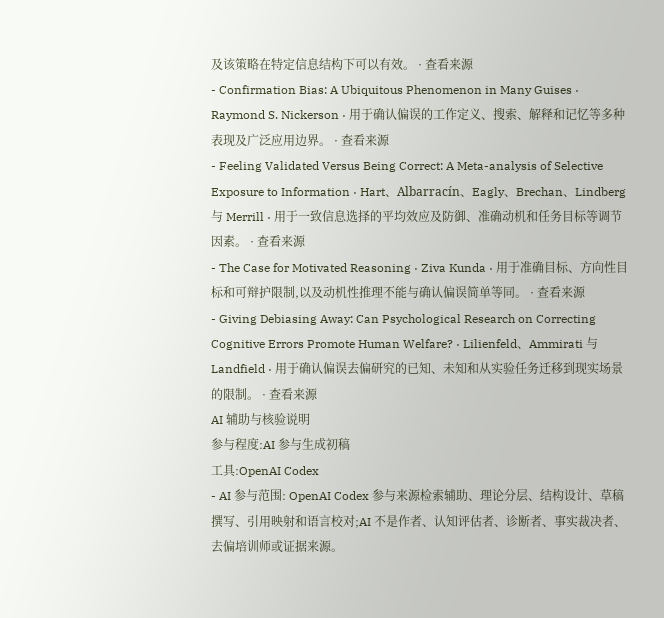及该策略在特定信息结构下可以有效。 · 查看来源
- Confirmation Bias: A Ubiquitous Phenomenon in Many Guises · Raymond S. Nickerson · 用于确认偏误的工作定义、搜索、解释和记忆等多种表现及广泛应用边界。 · 查看来源
- Feeling Validated Versus Being Correct: A Meta-analysis of Selective Exposure to Information · Hart、Albarracín、Eagly、Brechan、Lindberg 与 Merrill · 用于一致信息选择的平均效应及防御、准确动机和任务目标等调节因素。 · 查看来源
- The Case for Motivated Reasoning · Ziva Kunda · 用于准确目标、方向性目标和可辩护限制,以及动机性推理不能与确认偏误简单等同。 · 查看来源
- Giving Debiasing Away: Can Psychological Research on Correcting Cognitive Errors Promote Human Welfare? · Lilienfeld、Ammirati 与 Landfield · 用于确认偏误去偏研究的已知、未知和从实验任务迁移到现实场景的限制。 · 查看来源
AI 辅助与核验说明
参与程度:AI 参与生成初稿
工具:OpenAI Codex
- AI 参与范围: OpenAI Codex 参与来源检索辅助、理论分层、结构设计、草稿撰写、引用映射和语言校对;AI 不是作者、认知评估者、诊断者、事实裁决者、去偏培训师或证据来源。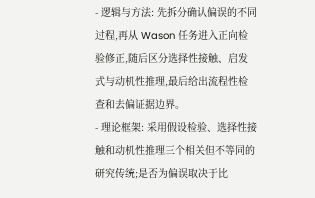- 逻辑与方法: 先拆分确认偏误的不同过程,再从 Wason 任务进入正向检验修正,随后区分选择性接触、启发式与动机性推理,最后给出流程性检查和去偏证据边界。
- 理论框架: 采用假设检验、选择性接触和动机性推理三个相关但不等同的研究传统;是否为偏误取决于比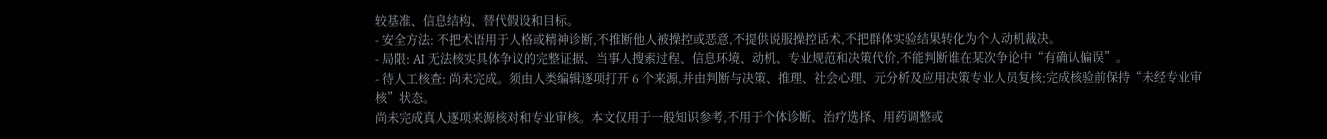较基准、信息结构、替代假设和目标。
- 安全方法: 不把术语用于人格或精神诊断,不推断他人被操控或恶意,不提供说服操控话术,不把群体实验结果转化为个人动机裁决。
- 局限: AI 无法核实具体争议的完整证据、当事人搜索过程、信息环境、动机、专业规范和决策代价,不能判断谁在某次争论中“有确认偏误”。
- 待人工核查: 尚未完成。须由人类编辑逐项打开 6 个来源,并由判断与决策、推理、社会心理、元分析及应用决策专业人员复核;完成核验前保持“未经专业审核”状态。
尚未完成真人逐项来源核对和专业审核。本文仅用于一般知识参考,不用于个体诊断、治疗选择、用药调整或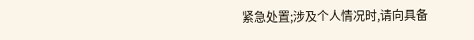紧急处置;涉及个人情况时,请向具备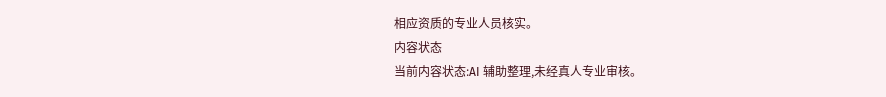相应资质的专业人员核实。
内容状态
当前内容状态:AI 辅助整理,未经真人专业审核。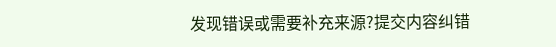发现错误或需要补充来源?提交内容纠错